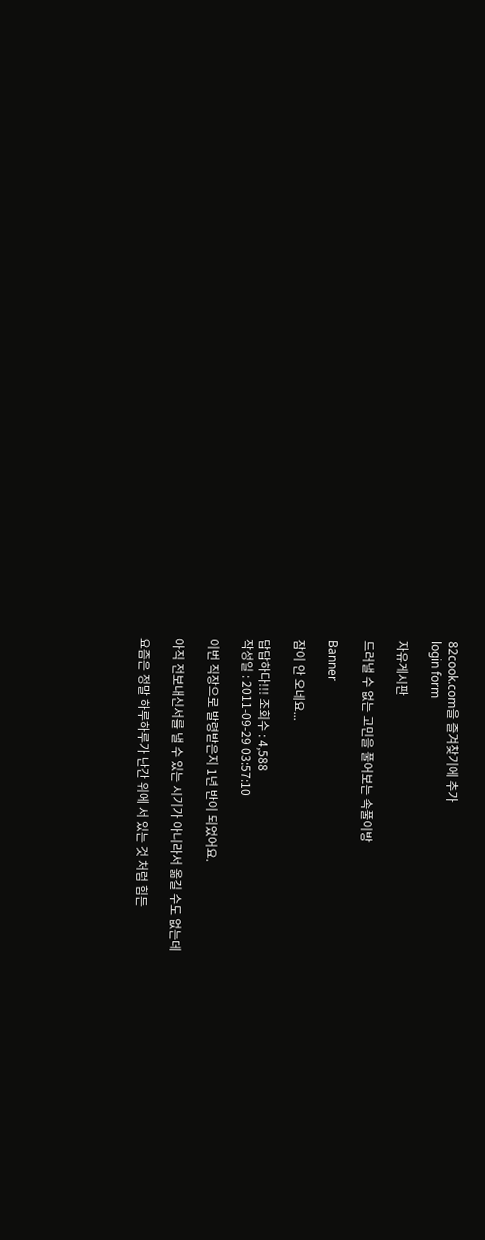82cook.com을 즐겨찾기에 추가
login form

자유게시판

드러낼 수 없는 고민을 풀어보는 속풀이방

Banner

잠이 안 오네요...

답답하다!!! 조회수 : 4,588
작성일 : 2011-09-29 03:57:10

이번 직장으로 발령받은지 1년 반이 되었어요.

아직 전보내신서를 낼 수 있는 시기가 아니라서 옮길 수도 없는데

요즘은 정말 하루하루가 난간 위에 서 있는 것 처럼 힘든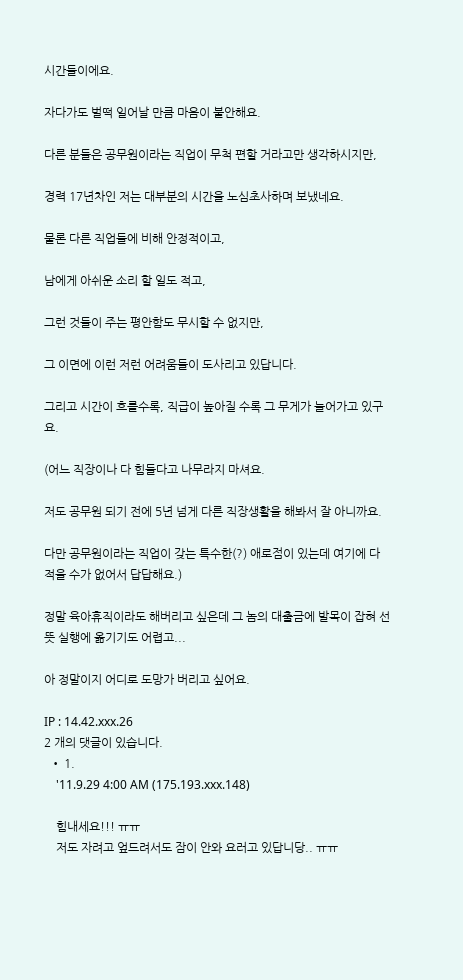시간들이에요.

자다가도 벌떡 일어날 만큼 마음이 불안해요.

다른 분들은 공무원이라는 직업이 무척 편할 거라고만 생각하시지만,

경력 17년차인 저는 대부분의 시간을 노심초사하며 보냈네요.

물론 다른 직업들에 비해 안정적이고,

남에게 아쉬운 소리 할 일도 적고,

그런 것들이 주는 평안함도 무시할 수 없지만,

그 이면에 이런 저런 어려움들이 도사리고 있답니다.

그리고 시간이 흐를수록, 직급이 높아질 수록 그 무게가 늘어가고 있구요.

(어느 직장이나 다 힘들다고 나무라지 마셔요.

저도 공무원 되기 전에 5년 넘게 다른 직장생활을 해봐서 잘 아니까요.

다만 공무원이라는 직업이 갖는 특수한(?) 애로점이 있는데 여기에 다 적을 수가 없어서 답답해요.)

정말 육아휴직이라도 해버리고 싶은데 그 놈의 대출금에 발목이 잡혀 선뜻 실행에 옮기기도 어렵고...

아 정말이지 어디로 도망가 버리고 싶어요.

IP : 14.42.xxx.26
2 개의 댓글이 있습니다.
  • 1.
    '11.9.29 4:00 AM (175.193.xxx.148)

    힘내세요!!! ㅠㅠ
    저도 자려고 엎드려서도 잠이 안와 요러고 있답니당.. ㅠㅠ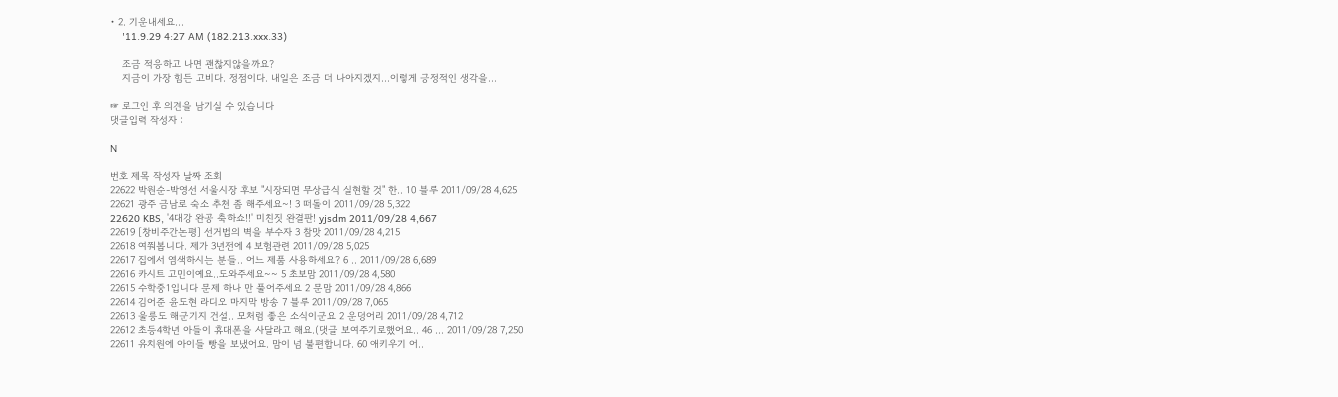• 2. 기운내세요...
    '11.9.29 4:27 AM (182.213.xxx.33)

    조금 적응하고 나면 괜찮지않을까요?
    지금이 가장 힘든 고비다. 정점이다. 내일은 조금 더 나아지겠지...이렇게 긍정적인 생각을...

☞ 로그인 후 의견을 남기실 수 있습니다
댓글입력 작성자 :

N

번호 제목 작성자 날짜 조회
22622 박원순-박영선 서울시장 후보 "시장되면 무상급식 실현할 것" 한.. 10 블루 2011/09/28 4,625
22621 광주 금남로 숙소 추천 좀 해주세요~! 3 떠돌이 2011/09/28 5,322
22620 KBS, '4대강 완공 축하쇼!!' 미친짓 완결판! yjsdm 2011/09/28 4,667
22619 [창비주간논평] 선거법의 벽을 부수자 3 참맛 2011/09/28 4,215
22618 여쭤봅니다. 제가 3년전에 4 보험관련 2011/09/28 5,025
22617 집에서 염색하시는 분들.. 어느 제품 사용하세요? 6 .. 2011/09/28 6,689
22616 카시트 고민이예요..도와주세요~~ 5 초보맘 2011/09/28 4,580
22615 수학중1입니다 문제 하나 만 풀어주세요 2 문맘 2011/09/28 4,866
22614 김어준 윤도현 라디오 마지막 방송 7 블루 2011/09/28 7,065
22613 울릉도 해군기지 건설.. 모처럼 좋은 소식이군요 2 운덩어리 2011/09/28 4,712
22612 초등4학년 아들이 휴대폰을 사달라고 해요.(댓글 보여주기로했어요.. 46 ... 2011/09/28 7,250
22611 유치원에 아이들 빵을 보냈어요. 맘이 넘 불편합니다. 60 애키우기 어..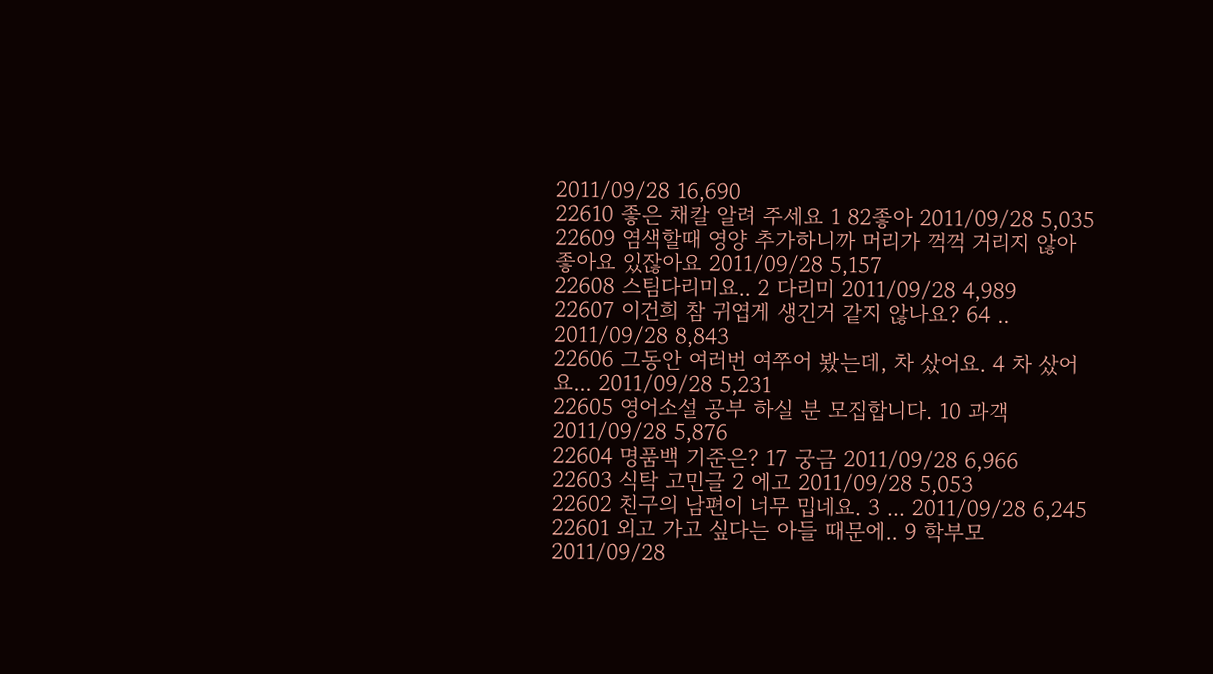2011/09/28 16,690
22610 좋은 채칼 알려 주세요 1 82좋아 2011/09/28 5,035
22609 염색할때 영양 추가하니까 머리가 꺽꺽 거리지 않아 좋아요 있잖아요 2011/09/28 5,157
22608 스팀다리미요.. 2 다리미 2011/09/28 4,989
22607 이건희 참 귀엽게 생긴거 같지 않나요? 64 .. 2011/09/28 8,843
22606 그동안 여러번 여쭈어 봤는데, 차 샀어요. 4 차 샀어요... 2011/09/28 5,231
22605 영어소설 공부 하실 분 모집합니다. 10 과객 2011/09/28 5,876
22604 명품백 기준은? 17 궁금 2011/09/28 6,966
22603 식탁 고민글 2 에고 2011/09/28 5,053
22602 친구의 남편이 너무 밉네요. 3 ... 2011/09/28 6,245
22601 외고 가고 싶다는 아들 때문에.. 9 학부모 2011/09/28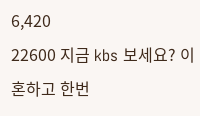6,420
22600 지금 kbs 보세요? 이혼하고 한번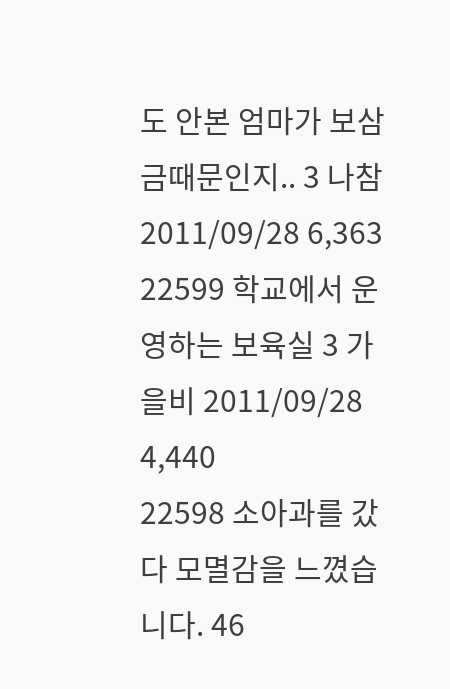도 안본 엄마가 보삼금때문인지.. 3 나참 2011/09/28 6,363
22599 학교에서 운영하는 보육실 3 가을비 2011/09/28 4,440
22598 소아과를 갔다 모멸감을 느꼈습니다. 46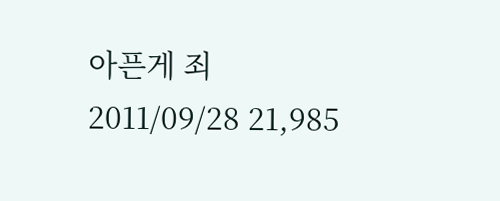아픈게 죄 2011/09/28 21,985